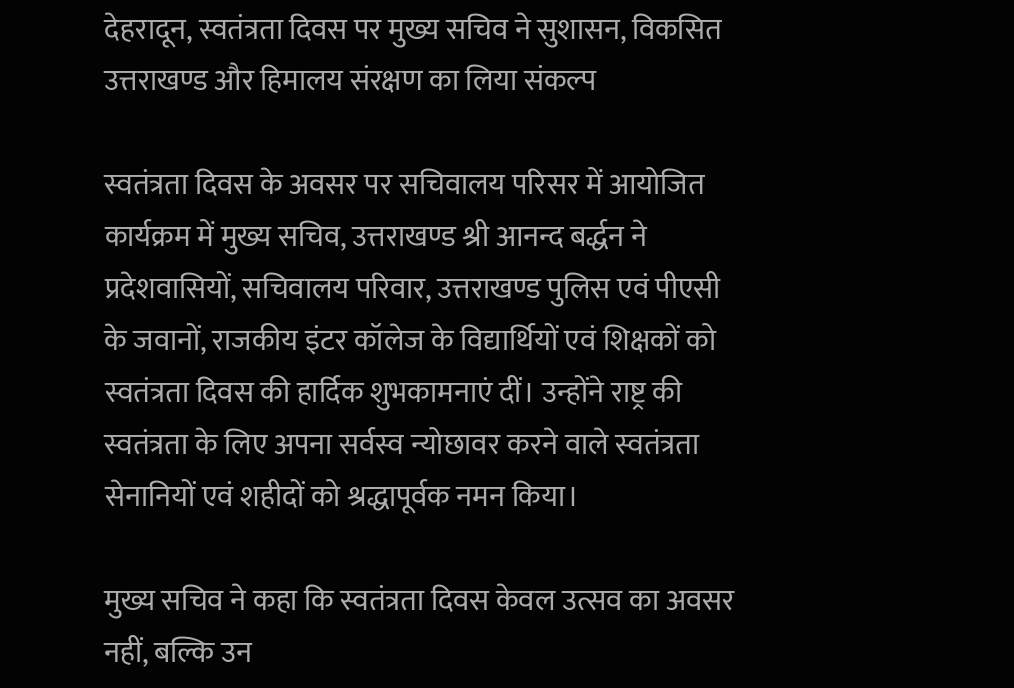देहरादून, स्वतंत्रता दिवस पर मुख्य सचिव ने सुशासन, विकसित उत्तराखण्ड और हिमालय संरक्षण का लिया संकल्प

स्वतंत्रता दिवस के अवसर पर सचिवालय परिसर में आयोजित कार्यक्रम में मुख्य सचिव, उत्तराखण्ड श्री आनन्द बर्द्धन ने प्रदेशवासियों, सचिवालय परिवार, उत्तराखण्ड पुलिस एवं पीएसी के जवानों, राजकीय इंटर कॉलेज के विद्यार्थियों एवं शिक्षकों को स्वतंत्रता दिवस की हार्दिक शुभकामनाएं दीं। उन्होंने राष्ट्र की स्वतंत्रता के लिए अपना सर्वस्व न्योछावर करने वाले स्वतंत्रता सेनानियों एवं शहीदों को श्रद्धापूर्वक नमन किया।

मुख्य सचिव ने कहा कि स्वतंत्रता दिवस केवल उत्सव का अवसर नहीं, बल्कि उन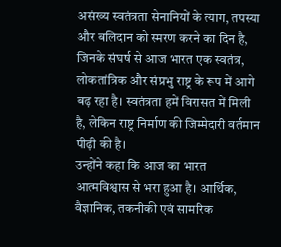असंख्य स्वतंत्रता सेनानियों के त्याग, तपस्या और बलिदान को स्मरण करने का दिन है, जिनके संघर्ष से आज भारत एक स्वतंत्र, लोकतांत्रिक और संप्रभु राष्ट्र के रूप में आगे बढ़ रहा है। स्वतंत्रता हमें विरासत में मिली है, लेकिन राष्ट्र निर्माण की जिम्मेदारी वर्तमान पीढ़ी की है।
उन्होंने कहा कि आज का भारत आत्मविश्वास से भरा हुआ है। आर्थिक, वैज्ञानिक, तकनीकी एवं सामरिक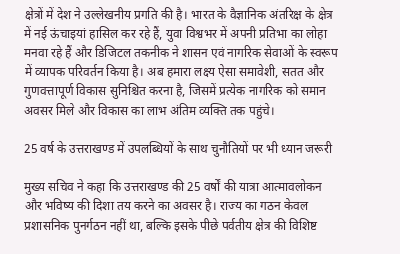क्षेत्रों में देश ने उल्लेखनीय प्रगति की है। भारत के वैज्ञानिक अंतरिक्ष के क्षेत्र में नई ऊंचाइयां हासिल कर रहे हैं, युवा विश्वभर में अपनी प्रतिभा का लोहा मनवा रहे हैं और डिजिटल तकनीक ने शासन एवं नागरिक सेवाओं के स्वरूप में व्यापक परिवर्तन किया है। अब हमारा लक्ष्य ऐसा समावेशी, सतत और गुणवत्तापूर्ण विकास सुनिश्चित करना है, जिसमें प्रत्येक नागरिक को समान अवसर मिले और विकास का लाभ अंतिम व्यक्ति तक पहुंचे।

25 वर्ष के उत्तराखण्ड में उपलब्धियों के साथ चुनौतियों पर भी ध्यान जरूरी

मुख्य सचिव ने कहा कि उत्तराखण्ड की 25 वर्षों की यात्रा आत्मावलोकन और भविष्य की दिशा तय करने का अवसर है। राज्य का गठन केवल प्रशासनिक पुनर्गठन नहीं था, बल्कि इसके पीछे पर्वतीय क्षेत्र की विशिष्ट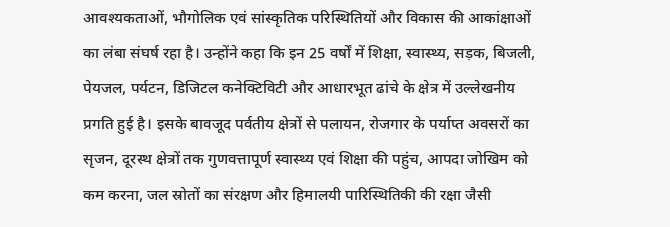आवश्यकताओं, भौगोलिक एवं सांस्कृतिक परिस्थितियों और विकास की आकांक्षाओं का लंबा संघर्ष रहा है। उन्होंने कहा कि इन 25 वर्षों में शिक्षा, स्वास्थ्य, सड़क, बिजली, पेयजल, पर्यटन, डिजिटल कनेक्टिविटी और आधारभूत ढांचे के क्षेत्र में उल्लेखनीय प्रगति हुई है। इसके बावजूद पर्वतीय क्षेत्रों से पलायन, रोजगार के पर्याप्त अवसरों का सृजन, दूरस्थ क्षेत्रों तक गुणवत्तापूर्ण स्वास्थ्य एवं शिक्षा की पहुंच, आपदा जोखिम को कम करना, जल स्रोतों का संरक्षण और हिमालयी पारिस्थितिकी की रक्षा जैसी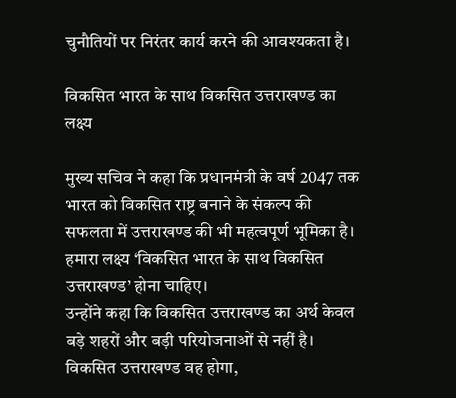चुनौतियों पर निरंतर कार्य करने की आवश्यकता है।

विकसित भारत के साथ विकसित उत्तराखण्ड का लक्ष्य

मुख्य सचिव ने कहा कि प्रधानमंत्री के वर्ष 2047 तक भारत को विकसित राष्ट्र बनाने के संकल्प की सफलता में उत्तराखण्ड की भी महत्वपूर्ण भूमिका है। हमारा लक्ष्य ‘विकसित भारत के साथ विकसित उत्तराखण्ड’ होना चाहिए।
उन्होंने कहा कि विकसित उत्तराखण्ड का अर्थ केवल बड़े शहरों और बड़ी परियोजनाओं से नहीं है। विकसित उत्तराखण्ड वह होगा,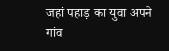जहां पहाड़ का युवा अपने गांव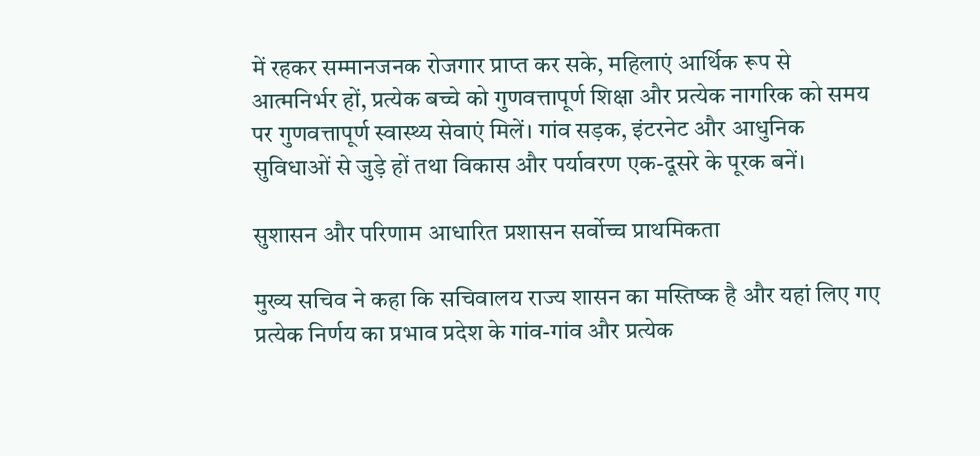में रहकर सम्मानजनक रोजगार प्राप्त कर सके, महिलाएं आर्थिक रूप से आत्मनिर्भर हों, प्रत्येक बच्चे को गुणवत्तापूर्ण शिक्षा और प्रत्येक नागरिक को समय पर गुणवत्तापूर्ण स्वास्थ्य सेवाएं मिलें। गांव सड़क, इंटरनेट और आधुनिक सुविधाओं से जुड़े हों तथा विकास और पर्यावरण एक-दूसरे के पूरक बनें।

सुशासन और परिणाम आधारित प्रशासन सर्वोच्च प्राथमिकता

मुख्य सचिव ने कहा कि सचिवालय राज्य शासन का मस्तिष्क है और यहां लिए गए प्रत्येक निर्णय का प्रभाव प्रदेश के गांव-गांव और प्रत्येक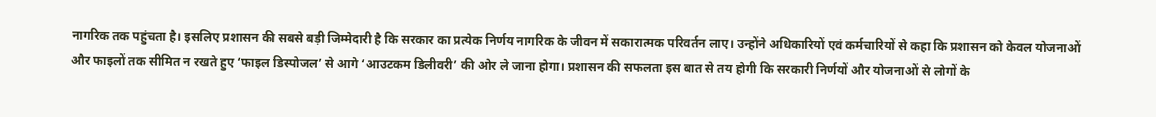नागरिक तक पहुंचता है। इसलिए प्रशासन की सबसे बड़ी जिम्मेदारी है कि सरकार का प्रत्येक निर्णय नागरिक के जीवन में सकारात्मक परिवर्तन लाए। उन्होंने अधिकारियों एवं कर्मचारियों से कहा कि प्रशासन को केवल योजनाओं और फाइलों तक सीमित न रखते हुए ‘फाइल डिस्पोजल’ से आगे ‘आउटकम डिलीवरी’ की ओर ले जाना होगा। प्रशासन की सफलता इस बात से तय होगी कि सरकारी निर्णयों और योजनाओं से लोगों के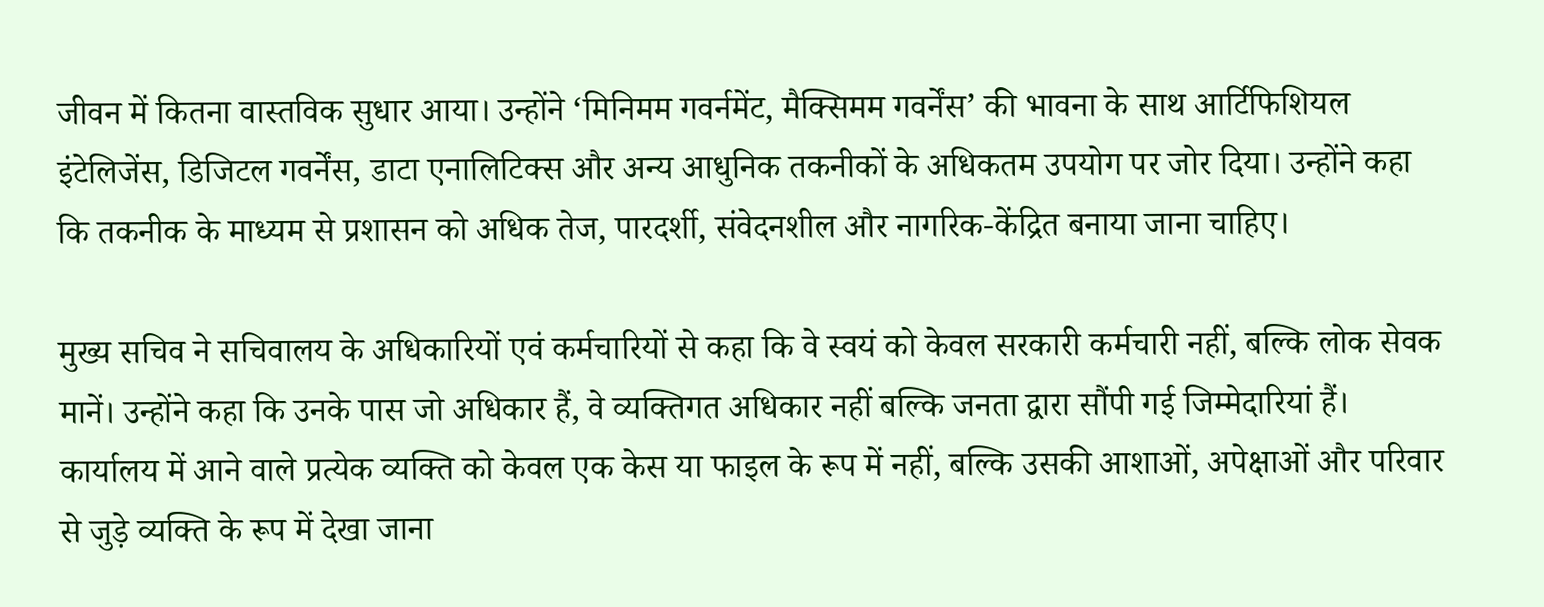जीवन में कितना वास्तविक सुधार आया। उन्होंने ‘मिनिमम गवर्नमेंट, मैक्सिमम गवर्नेंस’ की भावना के साथ आर्टिफिशियल इंटेलिजेंस, डिजिटल गवर्नेंस, डाटा एनालिटिक्स और अन्य आधुनिक तकनीकों के अधिकतम उपयोग पर जोर दिया। उन्होंने कहा कि तकनीक के माध्यम से प्रशासन को अधिक तेज, पारदर्शी, संवेदनशील और नागरिक-केंद्रित बनाया जाना चाहिए।

मुख्य सचिव ने सचिवालय के अधिकारियों एवं कर्मचारियों से कहा कि वे स्वयं को केवल सरकारी कर्मचारी नहीं, बल्कि लोक सेवक मानें। उन्होंने कहा कि उनके पास जो अधिकार हैं, वे व्यक्तिगत अधिकार नहीं बल्कि जनता द्वारा सौंपी गई जिम्मेदारियां हैं। कार्यालय में आने वाले प्रत्येक व्यक्ति को केवल एक केस या फाइल के रूप में नहीं, बल्कि उसकी आशाओं, अपेक्षाओं और परिवार से जुड़े व्यक्ति के रूप में देखा जाना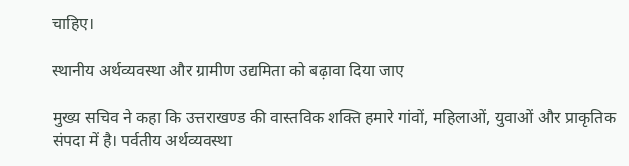चाहिए।

स्थानीय अर्थव्यवस्था और ग्रामीण उद्यमिता को बढ़ावा दिया जाए

मुख्य सचिव ने कहा कि उत्तराखण्ड की वास्तविक शक्ति हमारे गांवों, महिलाओं, युवाओं और प्राकृतिक संपदा में है। पर्वतीय अर्थव्यवस्था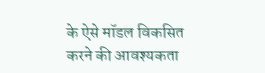के ऐसे मॉडल विकसित करने की आवश्यकता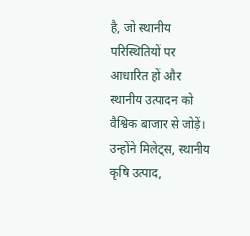है, जो स्थानीय परिस्थितियों पर आधारित हों और स्थानीय उत्पादन को वैश्विक बाजार से जोड़ें। उन्होंने मिलेट्स, स्थानीय कृषि उत्पाद,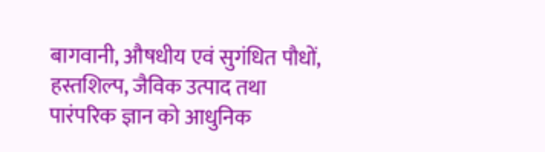बागवानी, औषधीय एवं सुगंधित पौधों, हस्तशिल्प, जैविक उत्पाद तथा पारंपरिक ज्ञान को आधुनिक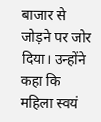बाजार से जोड़ने पर जोर दिया। उन्होंने कहा कि महिला स्वयं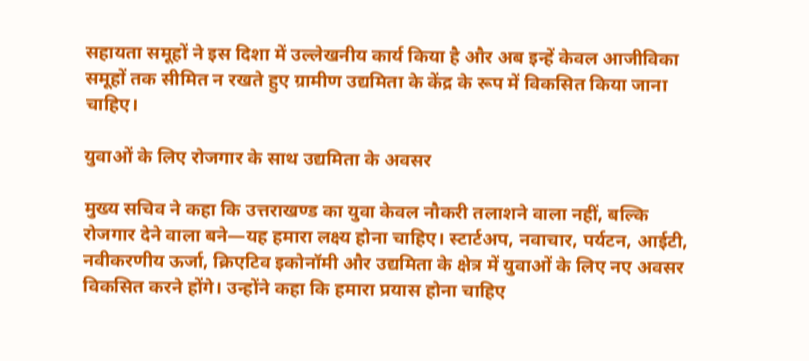सहायता समूहों ने इस दिशा में उल्लेखनीय कार्य किया है और अब इन्हें केवल आजीविका समूहों तक सीमित न रखते हुए ग्रामीण उद्यमिता के केंद्र के रूप में विकसित किया जाना चाहिए।

युवाओं के लिए रोजगार के साथ उद्यमिता के अवसर

मुख्य सचिव ने कहा कि उत्तराखण्ड का युवा केवल नौकरी तलाशने वाला नहीं, बल्कि रोजगार देने वाला बने—यह हमारा लक्ष्य होना चाहिए। स्टार्टअप, नवाचार, पर्यटन, आईटी, नवीकरणीय ऊर्जा, क्रिएटिव इकोनॉमी और उद्यमिता के क्षेत्र में युवाओं के लिए नए अवसर विकसित करने होंगे। उन्होंने कहा कि हमारा प्रयास होना चाहिए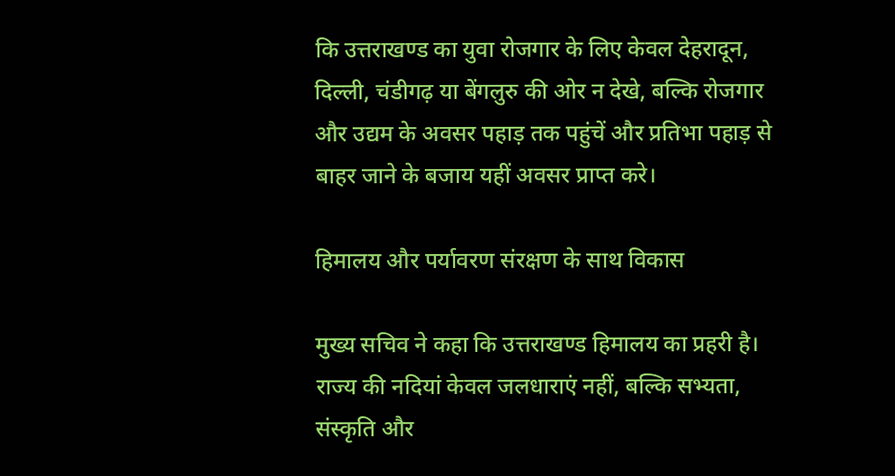कि उत्तराखण्ड का युवा रोजगार के लिए केवल देहरादून, दिल्ली, चंडीगढ़ या बेंगलुरु की ओर न देखे, बल्कि रोजगार और उद्यम के अवसर पहाड़ तक पहुंचें और प्रतिभा पहाड़ से बाहर जाने के बजाय यहीं अवसर प्राप्त करे।

हिमालय और पर्यावरण संरक्षण के साथ विकास

मुख्य सचिव ने कहा कि उत्तराखण्ड हिमालय का प्रहरी है। राज्य की नदियां केवल जलधाराएं नहीं, बल्कि सभ्यता, संस्कृति और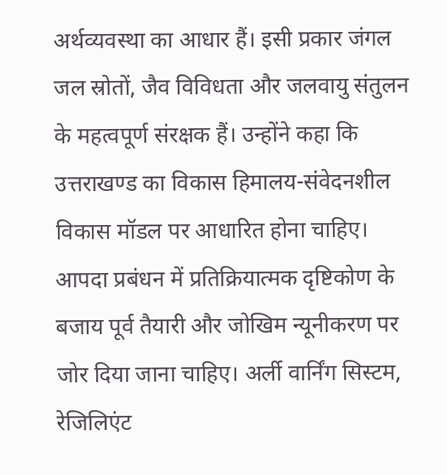अर्थव्यवस्था का आधार हैं। इसी प्रकार जंगल जल स्रोतों, जैव विविधता और जलवायु संतुलन के महत्वपूर्ण संरक्षक हैं। उन्होंने कहा कि उत्तराखण्ड का विकास हिमालय-संवेदनशील विकास मॉडल पर आधारित होना चाहिए। आपदा प्रबंधन में प्रतिक्रियात्मक दृष्टिकोण के बजाय पूर्व तैयारी और जोखिम न्यूनीकरण पर जोर दिया जाना चाहिए। अर्ली वार्निंग सिस्टम, रेजिलिएंट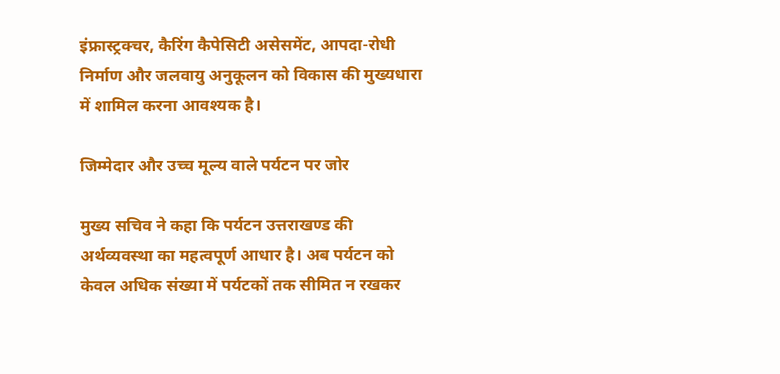इंफ्रास्ट्रक्चर, कैरिंग कैपेसिटी असेसमेंट, आपदा-रोधी निर्माण और जलवायु अनुकूलन को विकास की मुख्यधारा में शामिल करना आवश्यक है।

जिम्मेदार और उच्च मूल्य वाले पर्यटन पर जोर

मुख्य सचिव ने कहा कि पर्यटन उत्तराखण्ड की अर्थव्यवस्था का महत्वपूर्ण आधार है। अब पर्यटन को केवल अधिक संख्या में पर्यटकों तक सीमित न रखकर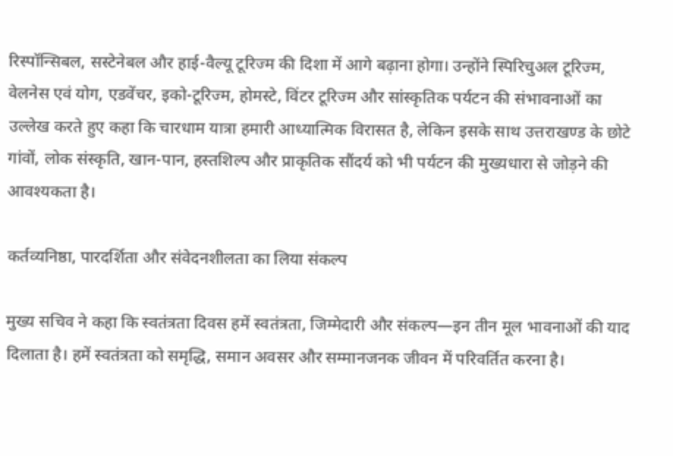रिस्पॉन्सिबल, सस्टेनेबल और हाई-वैल्यू टूरिज्म की दिशा में आगे बढ़ाना होगा। उन्होंने स्पिरिचुअल टूरिज्म, वेलनेस एवं योग, एडवेंचर, इको-टूरिज्म, होमस्टे, विंटर टूरिज्म और सांस्कृतिक पर्यटन की संभावनाओं का उल्लेख करते हुए कहा कि चारधाम यात्रा हमारी आध्यात्मिक विरासत है, लेकिन इसके साथ उत्तराखण्ड के छोटे गांवों, लोक संस्कृति, खान-पान, हस्तशिल्प और प्राकृतिक सौंदर्य को भी पर्यटन की मुख्यधारा से जोड़ने की आवश्यकता है।

कर्तव्यनिष्ठा, पारदर्शिता और संवेदनशीलता का लिया संकल्प

मुख्य सचिव ने कहा कि स्वतंत्रता दिवस हमें स्वतंत्रता, जिम्मेदारी और संकल्प—इन तीन मूल भावनाओं की याद दिलाता है। हमें स्वतंत्रता को समृद्धि, समान अवसर और सम्मानजनक जीवन में परिवर्तित करना है।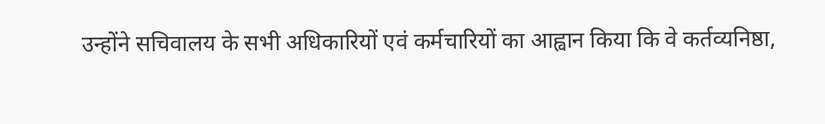उन्होंने सचिवालय के सभी अधिकारियों एवं कर्मचारियों का आह्वान किया कि वे कर्तव्यनिष्ठा,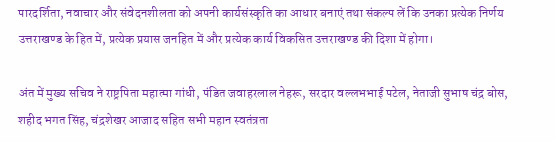पारदर्शिता, नवाचार और संवेदनशीलता को अपनी कार्यसंस्कृति का आधार बनाएं तथा संकल्प लें कि उनका प्रत्येक निर्णय उत्तराखण्ड के हित में, प्रत्येक प्रयास जनहित में और प्रत्येक कार्य विकसित उत्तराखण्ड की दिशा में होगा।

अंत में मुख्य सचिव ने राष्ट्रपिता महात्मा गांधी, पंडित जवाहरलाल नेहरू, सरदार वल्लभभाई पटेल, नेताजी सुभाष चंद्र बोस, शहीद भगत सिंह, चंद्रशेखर आजाद सहित सभी महान स्वतंत्रता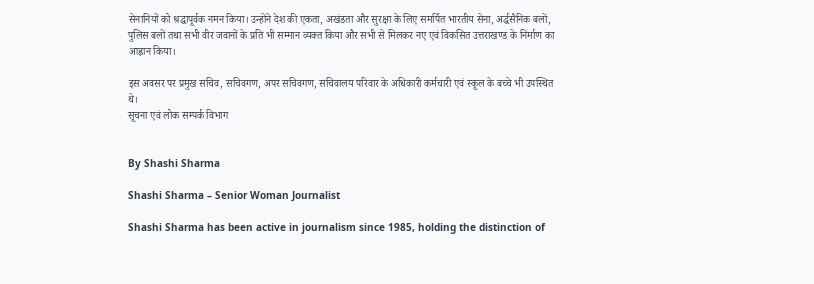सेनानियों को श्रद्धापूर्वक नमन किया। उन्होंने देश की एकता, अखंडता और सुरक्षा के लिए समर्पित भारतीय सेना, अर्द्धसैनिक बलों, पुलिस बलों तथा सभी वीर जवानों के प्रति भी सम्मान व्यक्त किया और सभी से मिलकर नए एवं विकसित उत्तराखण्ड के निर्माण का आह्वान किया।

इस अवसर पर प्रमुख सचिव, सचिवगण, अपर सचिवगण, सचिवालय परिवार के अधिकारी कर्मचारी एवं स्कूल के बच्चे भी उपस्थित थे।
सूचना एवं लोक सम्पर्क विभाग


By Shashi Sharma

Shashi Sharma – Senior Woman Journalist

Shashi Sharma has been active in journalism since 1985, holding the distinction of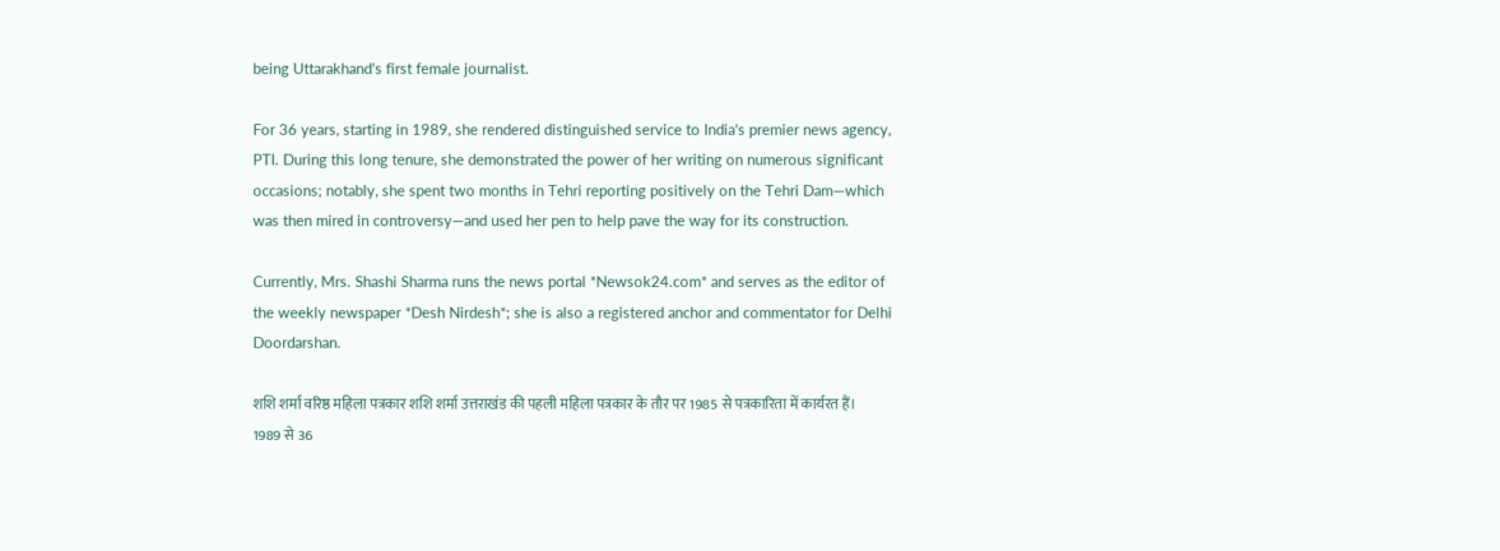being Uttarakhand's first female journalist.

For 36 years, starting in 1989, she rendered distinguished service to India's premier news agency, PTI. During this long tenure, she demonstrated the power of her writing on numerous significant occasions; notably, she spent two months in Tehri reporting positively on the Tehri Dam—which was then mired in controversy—and used her pen to help pave the way for its construction.

Currently, Mrs. Shashi Sharma runs the news portal *Newsok24.com* and serves as the editor of the weekly newspaper *Desh Nirdesh*; she is also a registered anchor and commentator for Delhi Doordarshan.

शशि शर्मा वरिष्ठ महिला पत्रकार शशि शर्मा उत्तराखंड की पहली महिला पत्रकार के तौर पर 1985 से पत्रकारिता में कार्यरत हैं। 1989 से 36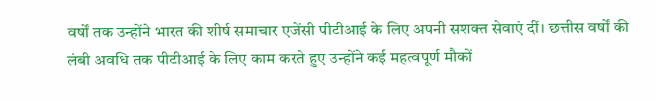वर्षों तक उन्होंने भारत की शीर्ष समाचार एजेंसी पीटीआई के लिए अपनी सशक्त सेवाएं दीं। छत्तीस वर्षों की लंबी अवधि तक पीटीआई के लिए काम करते हुए उन्होंने कई महत्वपूर्ण मौकों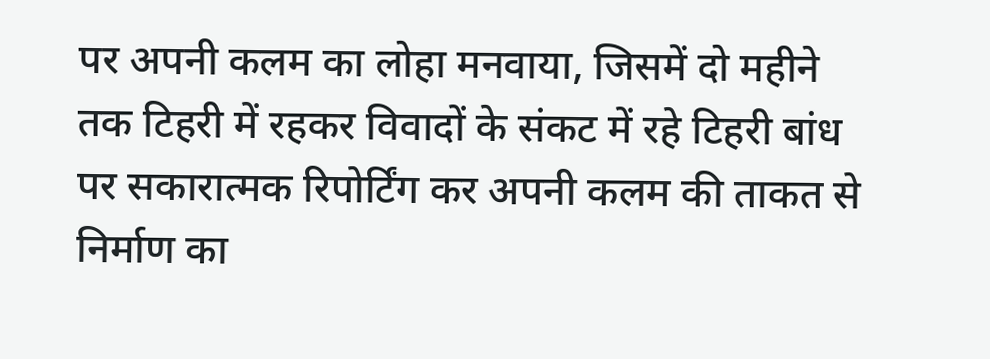पर अपनी कलम का लोहा मनवाया, जिसमें दो महीने तक टिहरी में रहकर विवादों के संकट में रहे टिहरी बांध पर सकारात्मक रिपोर्टिंग कर अपनी कलम की ताकत से निर्माण का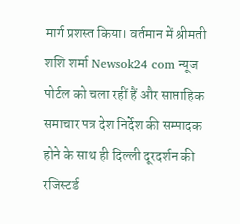मार्ग प्रशस्त किया। वर्तमान में श्रीमती शशि शर्मा Newsok24 com न्यूज पोर्टल को चला रहीं हैं और साप्ताहिक समाचार पत्र देश निर्देश की सम्पादक होने के साथ ही दिल्ली दूरदर्शन की रजिस्टर्ड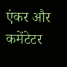एंकर और कमेंटेटर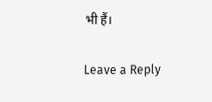भी हैं।

Leave a Reply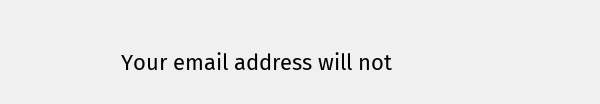Your email address will not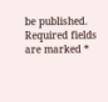be published. Required fields are marked *